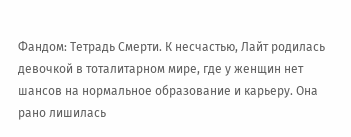Фандом: Тетрадь Смерти. К несчастью, Лайт родилась девочкой в тоталитарном мире, где у женщин нет шансов на нормальное образование и карьеру. Она рано лишилась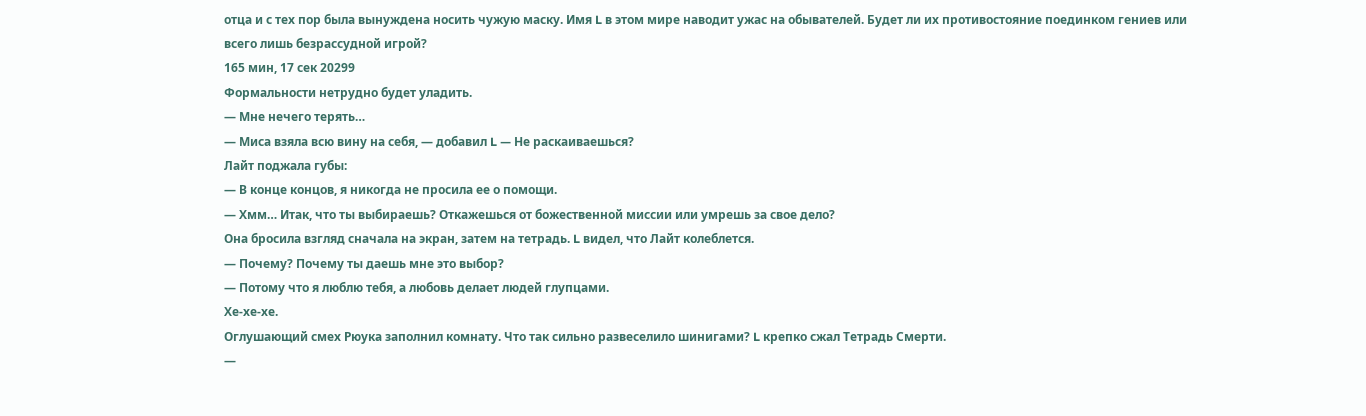отца и с тех пор была вынуждена носить чужую маску. Имя L в этом мире наводит ужас на обывателей. Будет ли их противостояние поединком гениев или всего лишь безрассудной игрой?
165 мин, 17 сек 20299
Формальности нетрудно будет уладить.
— Мне нечего терять…
— Миса взяла всю вину на себя, — добавил L — Не раскаиваешься?
Лайт поджала губы:
— В конце концов, я никогда не просила ее о помощи.
— Хмм… Итак, что ты выбираешь? Откажешься от божественной миссии или умрешь за свое дело?
Она бросила взгляд сначала на экран, затем на тетрадь. L видел, что Лайт колеблется.
— Почему? Почему ты даешь мне это выбор?
— Потому что я люблю тебя, а любовь делает людей глупцами.
Хе-хе-хе.
Оглушающий смех Рюука заполнил комнату. Что так сильно развеселило шинигами? L крепко сжал Тетрадь Смерти.
—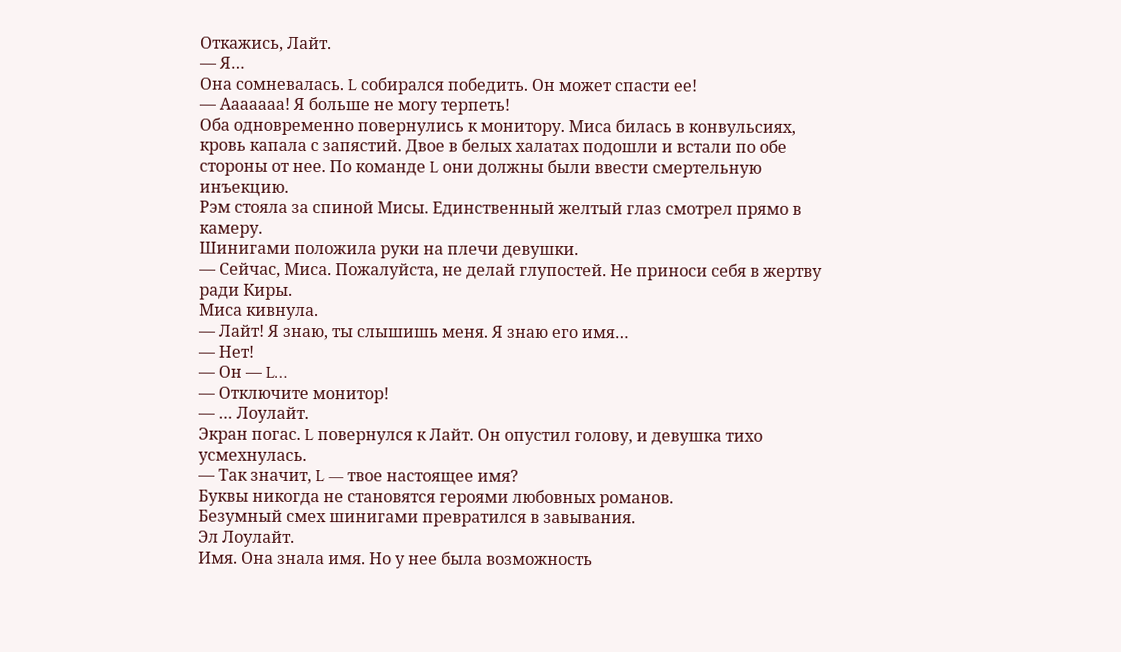Откажись, Лайт.
— Я…
Она сомневалась. L собирался победить. Он может спасти ее!
— Ааааааа! Я больше не могу терпеть!
Оба одновременно повернулись к монитору. Миса билась в конвульсиях, кровь капала с запястий. Двое в белых халатах подошли и встали по обе стороны от нее. По команде L они должны были ввести смертельную инъекцию.
Рэм стояла за спиной Мисы. Единственный желтый глаз смотрел прямо в камеру.
Шинигами положила руки на плечи девушки.
— Сейчас, Миса. Пожалуйста, не делай глупостей. Не приноси себя в жертву ради Киры.
Миса кивнула.
— Лайт! Я знаю, ты слышишь меня. Я знаю его имя…
— Нет!
— Он — L…
— Отключите монитор!
— … Лоулайт.
Экран погас. L повернулся к Лайт. Он опустил голову, и девушка тихо усмехнулась.
— Так значит, L — твое настоящее имя?
Буквы никогда не становятся героями любовных романов.
Безумный смех шинигами превратился в завывания.
Эл Лоулайт.
Имя. Она знала имя. Но у нее была возможность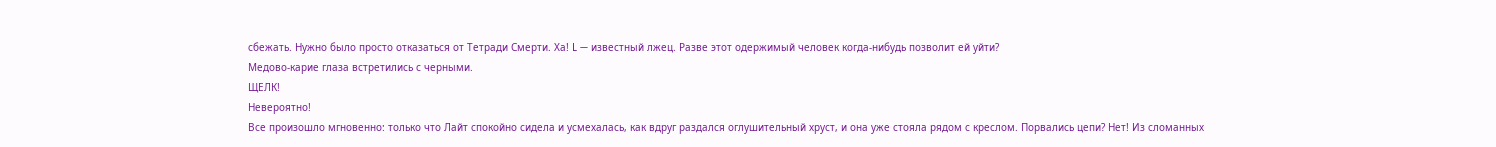сбежать. Нужно было просто отказаться от Тетради Смерти. Ха! L — известный лжец. Разве этот одержимый человек когда-нибудь позволит ей уйти?
Медово-карие глаза встретились с черными.
ЩЕЛК!
Невероятно!
Все произошло мгновенно: только что Лайт спокойно сидела и усмехалась, как вдруг раздался оглушительный хруст, и она уже стояла рядом с креслом. Порвались цепи? Нет! Из сломанных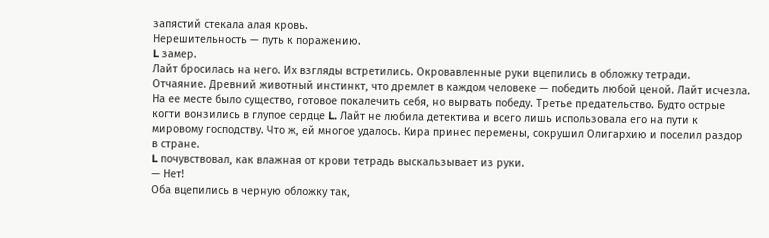запястий стекала алая кровь.
Нерешительность — путь к поражению.
L замер.
Лайт бросилась на него. Их взгляды встретились. Окровавленные руки вцепились в обложку тетради.
Отчаяние. Древний животный инстинкт, что дремлет в каждом человеке — победить любой ценой. Лайт исчезла. На ее месте было существо, готовое покалечить себя, но вырвать победу. Третье предательство. Будто острые когти вонзились в глупое сердце L. Лайт не любила детектива и всего лишь использовала его на пути к мировому господству. Что ж, ей многое удалось. Кира принес перемены, сокрушил Олигархию и поселил раздор в стране.
L почувствовал, как влажная от крови тетрадь выскальзывает из руки.
— Нет!
Оба вцепились в черную обложку так,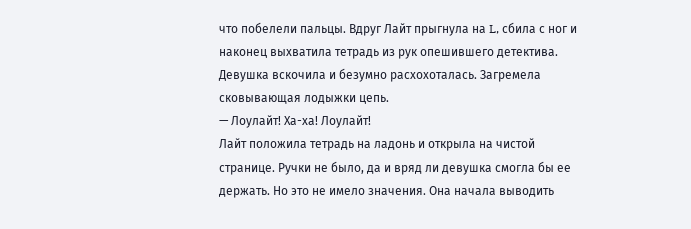что побелели пальцы. Вдруг Лайт прыгнула на L, сбила с ног и наконец выхватила тетрадь из рук опешившего детектива. Девушка вскочила и безумно расхохоталась. Загремела сковывающая лодыжки цепь.
— Лоулайт! Ха-ха! Лоулайт!
Лайт положила тетрадь на ладонь и открыла на чистой странице. Ручки не было, да и вряд ли девушка смогла бы ее держать. Но это не имело значения. Она начала выводить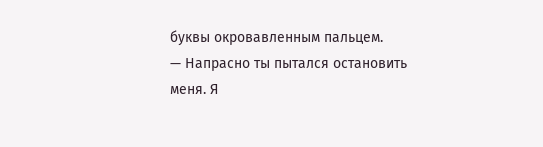буквы окровавленным пальцем.
— Напрасно ты пытался остановить меня. Я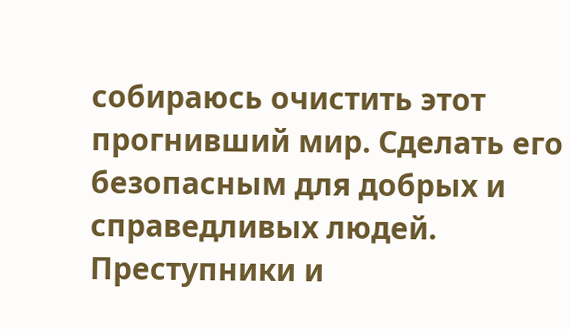собираюсь очистить этот прогнивший мир. Сделать его безопасным для добрых и справедливых людей. Преступники и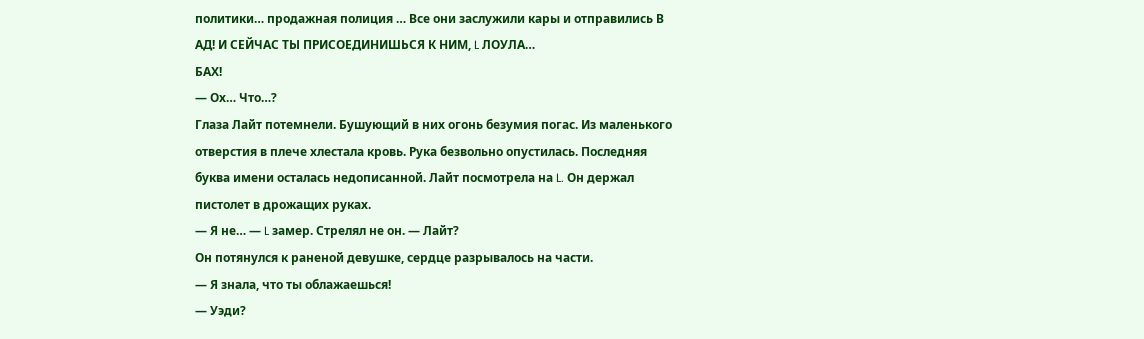политики… продажная полиция … Все они заслужили кары и отправились В АД! И СЕЙЧАС ТЫ ПРИСОЕДИНИШЬСЯ К НИМ, L ЛОУЛА…
БАХ!
— Ох… Что…?
Глаза Лайт потемнели. Бушующий в них огонь безумия погас. Из маленького отверстия в плече хлестала кровь. Рука безвольно опустилась. Последняя буква имени осталась недописанной. Лайт посмотрела на L. Он держал пистолет в дрожащих руках.
— Я не… — L замер. Стрелял не он. — Лайт?
Он потянулся к раненой девушке, сердце разрывалось на части.
— Я знала, что ты облажаешься!
— Уэди?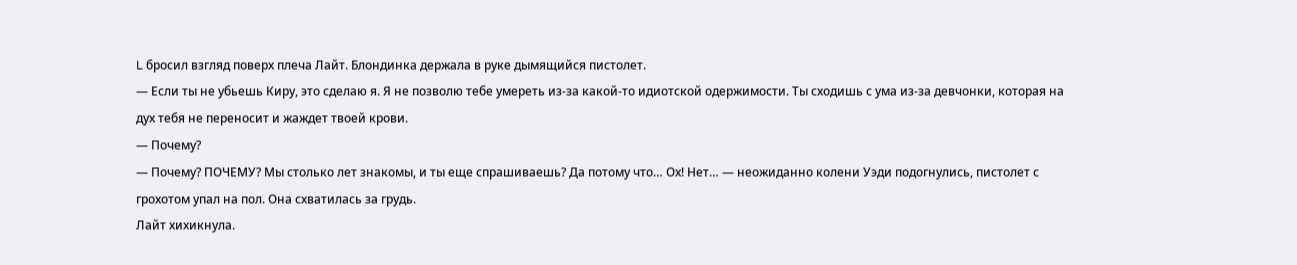L бросил взгляд поверх плеча Лайт. Блондинка держала в руке дымящийся пистолет.
— Если ты не убьешь Киру, это сделаю я. Я не позволю тебе умереть из-за какой-то идиотской одержимости. Ты сходишь с ума из-за девчонки, которая на дух тебя не переносит и жаждет твоей крови.
— Почему?
— Почему? ПОЧЕМУ? Мы столько лет знакомы, и ты еще спрашиваешь? Да потому что… Ох! Нет… — неожиданно колени Уэди подогнулись, пистолет с грохотом упал на пол. Она схватилась за грудь.
Лайт хихикнула.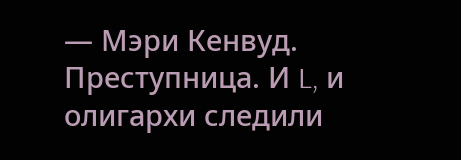— Мэри Кенвуд. Преступница. И L, и олигархи следили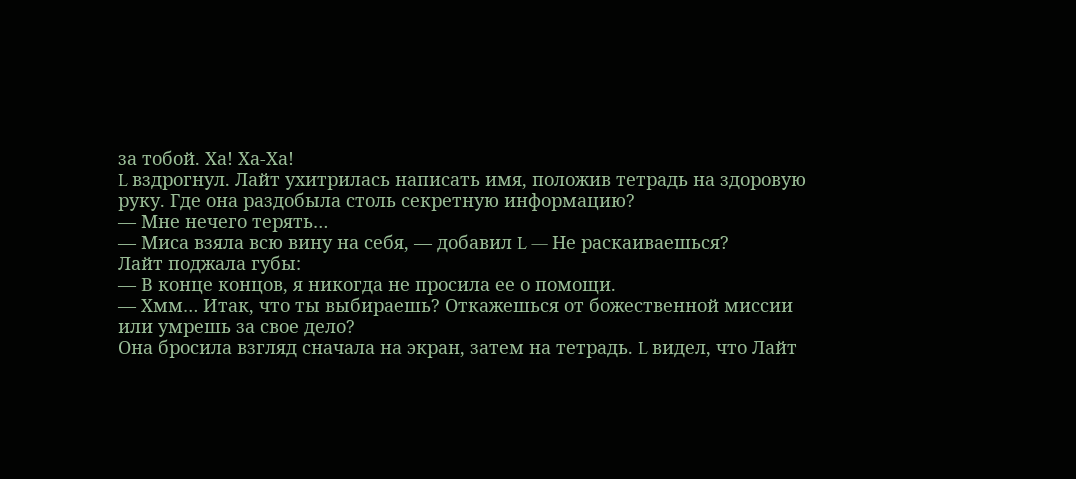за тобой. Ха! Ха-Ха!
L вздрогнул. Лайт ухитрилась написать имя, положив тетрадь на здоровую руку. Где она раздобыла столь секретную информацию?
— Мне нечего терять…
— Миса взяла всю вину на себя, — добавил L — Не раскаиваешься?
Лайт поджала губы:
— В конце концов, я никогда не просила ее о помощи.
— Хмм… Итак, что ты выбираешь? Откажешься от божественной миссии или умрешь за свое дело?
Она бросила взгляд сначала на экран, затем на тетрадь. L видел, что Лайт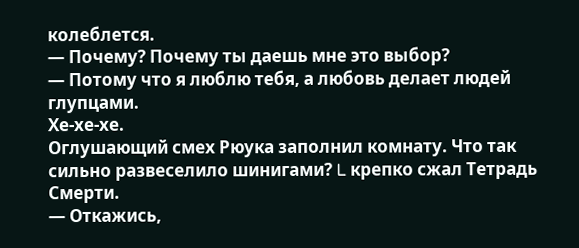колеблется.
— Почему? Почему ты даешь мне это выбор?
— Потому что я люблю тебя, а любовь делает людей глупцами.
Хе-хе-хе.
Оглушающий смех Рюука заполнил комнату. Что так сильно развеселило шинигами? L крепко сжал Тетрадь Смерти.
— Откажись,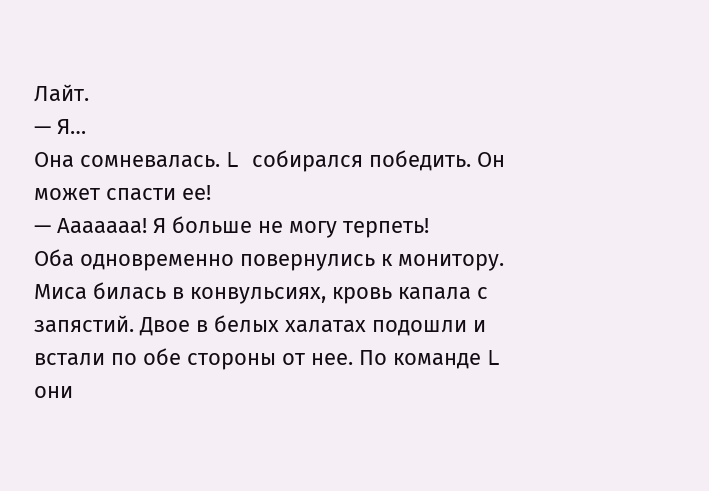Лайт.
— Я…
Она сомневалась. L собирался победить. Он может спасти ее!
— Ааааааа! Я больше не могу терпеть!
Оба одновременно повернулись к монитору. Миса билась в конвульсиях, кровь капала с запястий. Двое в белых халатах подошли и встали по обе стороны от нее. По команде L они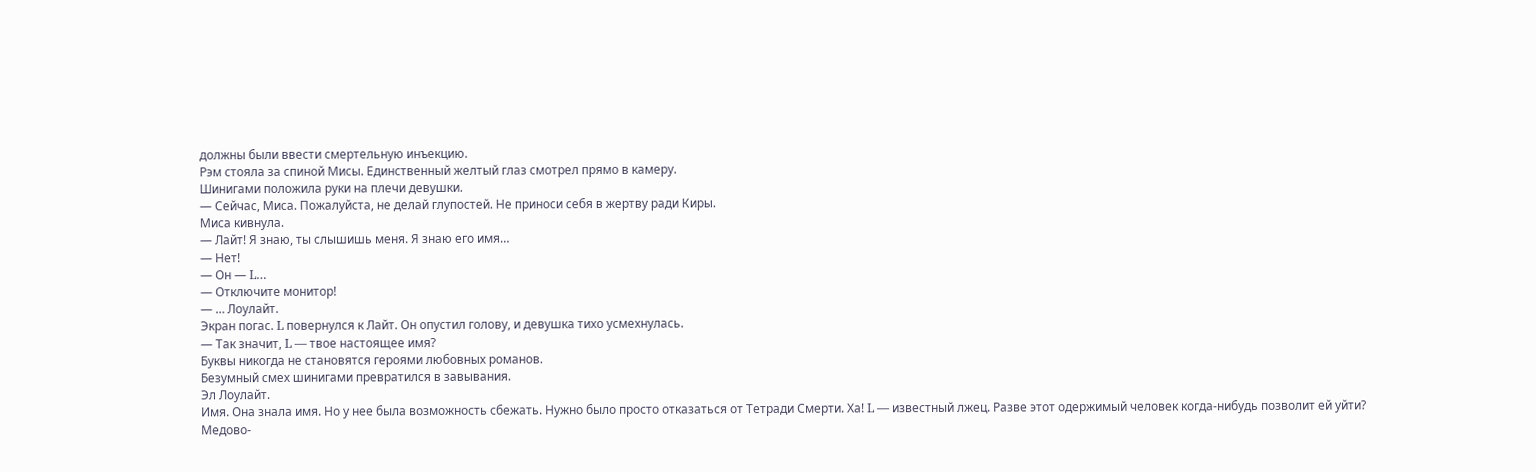должны были ввести смертельную инъекцию.
Рэм стояла за спиной Мисы. Единственный желтый глаз смотрел прямо в камеру.
Шинигами положила руки на плечи девушки.
— Сейчас, Миса. Пожалуйста, не делай глупостей. Не приноси себя в жертву ради Киры.
Миса кивнула.
— Лайт! Я знаю, ты слышишь меня. Я знаю его имя…
— Нет!
— Он — L…
— Отключите монитор!
— … Лоулайт.
Экран погас. L повернулся к Лайт. Он опустил голову, и девушка тихо усмехнулась.
— Так значит, L — твое настоящее имя?
Буквы никогда не становятся героями любовных романов.
Безумный смех шинигами превратился в завывания.
Эл Лоулайт.
Имя. Она знала имя. Но у нее была возможность сбежать. Нужно было просто отказаться от Тетради Смерти. Ха! L — известный лжец. Разве этот одержимый человек когда-нибудь позволит ей уйти?
Медово-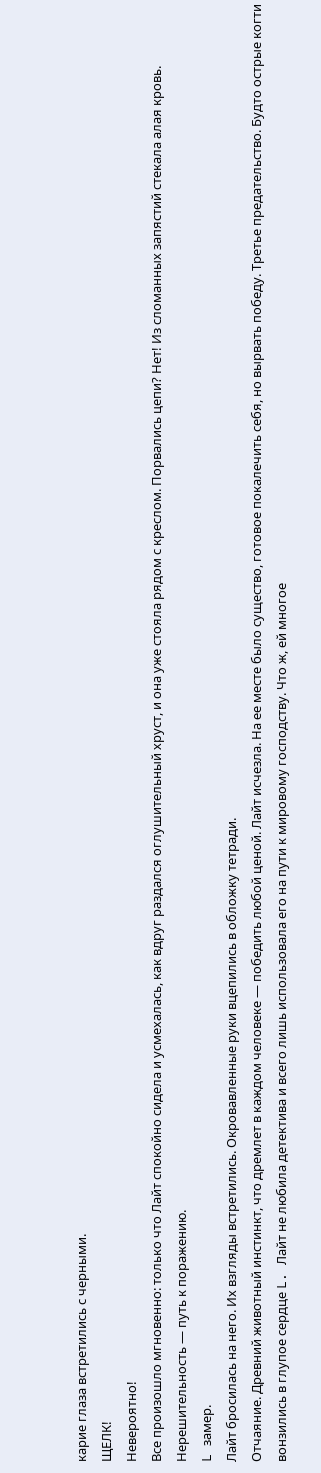карие глаза встретились с черными.
ЩЕЛК!
Невероятно!
Все произошло мгновенно: только что Лайт спокойно сидела и усмехалась, как вдруг раздался оглушительный хруст, и она уже стояла рядом с креслом. Порвались цепи? Нет! Из сломанных запястий стекала алая кровь.
Нерешительность — путь к поражению.
L замер.
Лайт бросилась на него. Их взгляды встретились. Окровавленные руки вцепились в обложку тетради.
Отчаяние. Древний животный инстинкт, что дремлет в каждом человеке — победить любой ценой. Лайт исчезла. На ее месте было существо, готовое покалечить себя, но вырвать победу. Третье предательство. Будто острые когти вонзились в глупое сердце L. Лайт не любила детектива и всего лишь использовала его на пути к мировому господству. Что ж, ей многое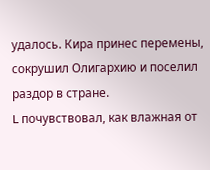удалось. Кира принес перемены, сокрушил Олигархию и поселил раздор в стране.
L почувствовал, как влажная от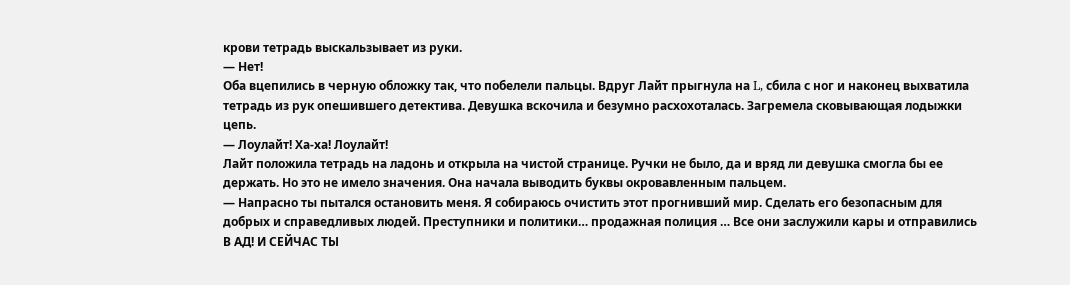крови тетрадь выскальзывает из руки.
— Нет!
Оба вцепились в черную обложку так, что побелели пальцы. Вдруг Лайт прыгнула на L, сбила с ног и наконец выхватила тетрадь из рук опешившего детектива. Девушка вскочила и безумно расхохоталась. Загремела сковывающая лодыжки цепь.
— Лоулайт! Ха-ха! Лоулайт!
Лайт положила тетрадь на ладонь и открыла на чистой странице. Ручки не было, да и вряд ли девушка смогла бы ее держать. Но это не имело значения. Она начала выводить буквы окровавленным пальцем.
— Напрасно ты пытался остановить меня. Я собираюсь очистить этот прогнивший мир. Сделать его безопасным для добрых и справедливых людей. Преступники и политики… продажная полиция … Все они заслужили кары и отправились В АД! И СЕЙЧАС ТЫ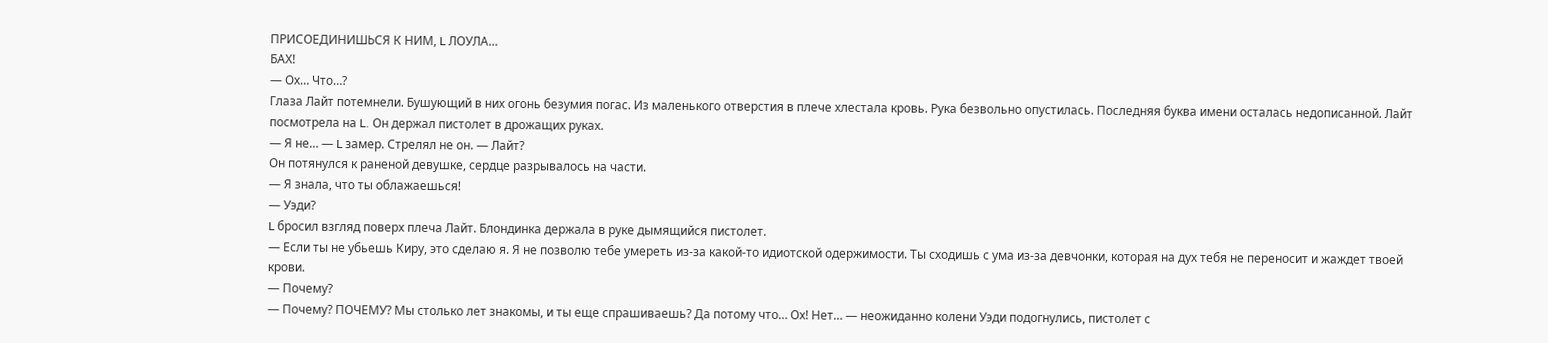ПРИСОЕДИНИШЬСЯ К НИМ, L ЛОУЛА…
БАХ!
— Ох… Что…?
Глаза Лайт потемнели. Бушующий в них огонь безумия погас. Из маленького отверстия в плече хлестала кровь. Рука безвольно опустилась. Последняя буква имени осталась недописанной. Лайт посмотрела на L. Он держал пистолет в дрожащих руках.
— Я не… — L замер. Стрелял не он. — Лайт?
Он потянулся к раненой девушке, сердце разрывалось на части.
— Я знала, что ты облажаешься!
— Уэди?
L бросил взгляд поверх плеча Лайт. Блондинка держала в руке дымящийся пистолет.
— Если ты не убьешь Киру, это сделаю я. Я не позволю тебе умереть из-за какой-то идиотской одержимости. Ты сходишь с ума из-за девчонки, которая на дух тебя не переносит и жаждет твоей крови.
— Почему?
— Почему? ПОЧЕМУ? Мы столько лет знакомы, и ты еще спрашиваешь? Да потому что… Ох! Нет… — неожиданно колени Уэди подогнулись, пистолет с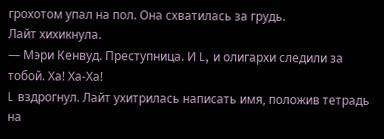грохотом упал на пол. Она схватилась за грудь.
Лайт хихикнула.
— Мэри Кенвуд. Преступница. И L, и олигархи следили за тобой. Ха! Ха-Ха!
L вздрогнул. Лайт ухитрилась написать имя, положив тетрадь на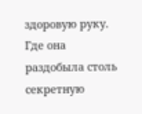здоровую руку. Где она раздобыла столь секретную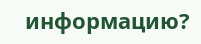информацию?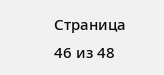Страница 46 из 48